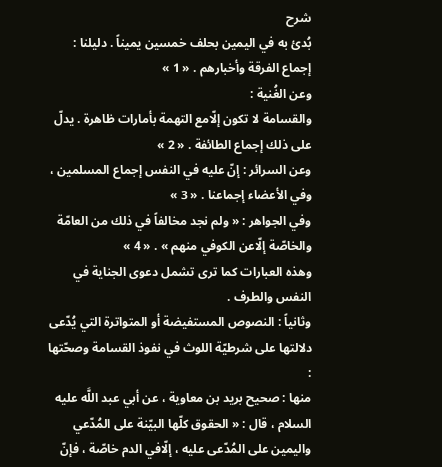شرح
بُدئ به في اليمين بحلف خمسين يميناً . دليلنا : إجماع الفرقة وأخبارهم . « 1 »
وعن الغُنية :
والقسامة لا تكون إلّامع التهمة بأمارات ظاهرة . يدلّ على ذلك إجماع الطائفة . « 2 »
وعن السرائر : إنّ عليه في النفس إجماع المسلمين ، وفي الأعضاء إجماعنا . « 3 »
وفي الجواهر : « ولم نجد مخالفاً في ذلك من العامّة والخاصّة إلّاعن الكوفي منهم » . « 4 »
وهذه العبارات كما ترى تشمل دعوى الجناية في النفس والطرف .
وثانياً : النصوص المستفيضة أو المتواترة التي يُدّعى دلالتها على شرطيّة اللوث في نفوذ القسامة وصحّتها :
منها : صحيح بريد بن معاوية ، عن أبي عبد اللَّه عليه السلام ، قال : « الحقوق كلّها البيّنة على المُدّعي واليمين على المُدّعى عليه ، إلّافي الدم خاصّة ، فإنّ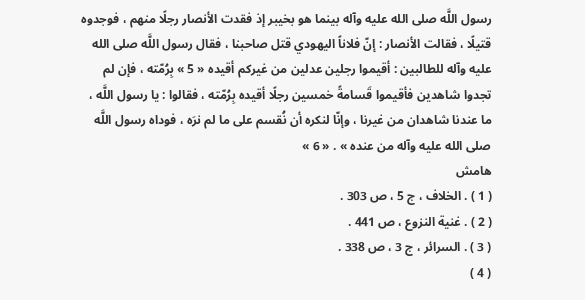رسول اللَّه صلى الله عليه وآله بينما هو بخيبر إذ فقدت الأنصار رجلًا منهم ، فوجدوه قتيلًا ، فقالت الأنصار : إنّ فلاناً اليهودي قتل صاحبنا ، فقال رسول اللَّه صلى الله عليه وآله للطالبين : أقيموا رجلين عدلين من غيركم أقيده « 5 » بِرُمّته ، فإن لم تجدوا شاهدين فأقيموا قَسامةً خمسين رجلًا أقيده بِرُمّته ، فقالوا : يا رسول اللَّه ، ما عندنا شاهدان من غيرنا ، وإنّا لنكره أن نُقسم على ما لم نرَه ، فوداه رسول اللَّه صلى الله عليه وآله من عنده » . « 6 »
هامش
( 1 ) . الخلاف ، ج 5 ، ص 303 .
( 2 ) . غنية النزوع ، ص 441 .
( 3 ) . السرائر ، ج 3 ، ص 338 .
( 4 )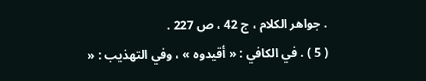. جواهر الكلام ، ج 42 ، ص 227 .
( 5 ) . في الكافي : « أقيدوه » ، وفي التهذيب : «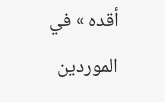أقده » في الموردين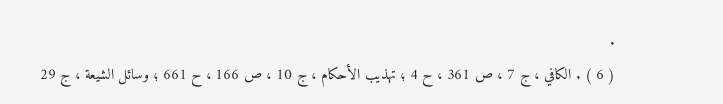.
( 6 ) . الكافي ، ج 7 ، ص 361 ، ح 4 ؛ تهذيب الأحكام ، ج 10 ، ص 166 ، ح 661 ؛ وسائل الشيعة ، ج 29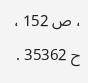، ص 152 ، ح 35362 .